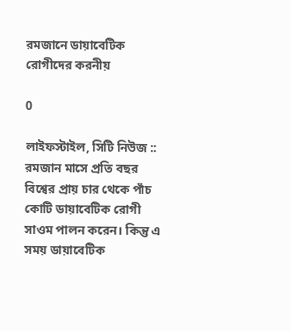রমজানে ডায়াবেটিক রোগীদের করনীয়

0

লাইফস্টাইল, সিটি নিউজ :: রমজান মাসে প্রতি বছর বিশ্বের প্রায় চার থেকে পাঁচ কোটি ডায়াবেটিক রোগী সাওম পালন করেন। কিন্তু এ সময় ডায়াবেটিক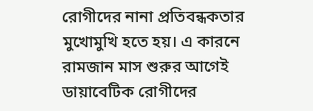রোগীদের নানা প্রতিবন্ধকতার মুখোমুখি হতে হয়। এ কারনে রামজান মাস শুরুর আগেই ডায়াবেটিক রোগীদের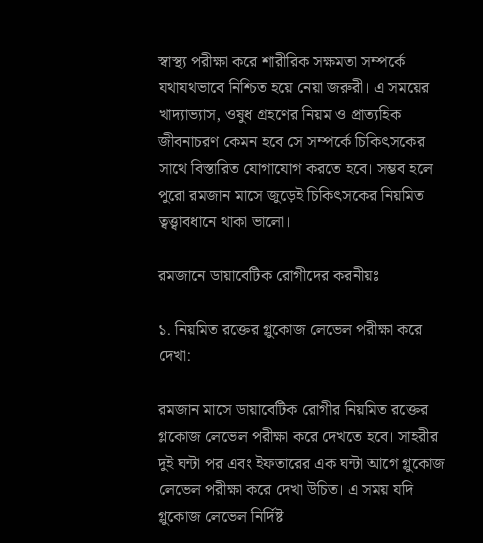স্বাস্থ্য পরীক্ষা করে শারীরিক সক্ষমতা সম্পর্কে যথাযথভাবে নিশ্চিত হয়ে নেয়া জরুরী। এ সময়ের খাদ্যাভ্যাস, ওষুধ গ্রহণের নিয়ম ও প্রাত্যহিক জীবনাচরণ কেমন হবে সে সম্পর্কে চিকিৎসকের সাথে বিস্তারিত যোগাযোগ করতে হবে। সম্ভব হলে পুরো রমজান মাসে জুড়েই চিকিৎসকের নিয়মিত ত্বত্ত্বাবধানে থাকা ভালো।

রমজানে ডায়াবেটিক রোগীদের করনীয়ঃ

১. নিয়মিত রক্তের গ্লুকোজ লেভেল পরীক্ষা করে দেখা:

রমজান মাসে ডায়াবেটিক রোগীর নিয়মিত রক্তের গ্লকোজ লেভেল পরীক্ষা করে দেখতে হবে। সাহরীর দুই ঘন্টা পর এবং ইফতারের এক ঘন্টা আগে গ্লুকোজ লেভেল পরীক্ষা করে দেখা উচিত। এ সময় যদি গ্লুকোজ লেভেল নির্দিষ্ট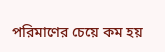পরিমাণের চেয়ে কম হয়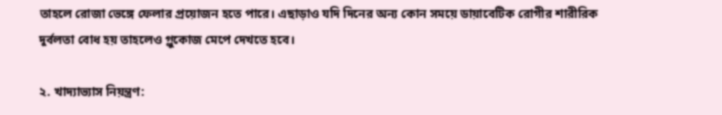তাহলে রোজা ভেঙ্গে ফেলার প্রয়োজন হতে পারে। এছাড়াও যদি দিনের অন্য কোন সময়ে ডায়াবেটিক রোগীর শারীরিক দুর্বলতা বোধ হয় তাহলেও গ্লুকোজ মেপে দেখতে হবে।

২. খাদ্যাভ্যাস নিয়ন্ত্রণ: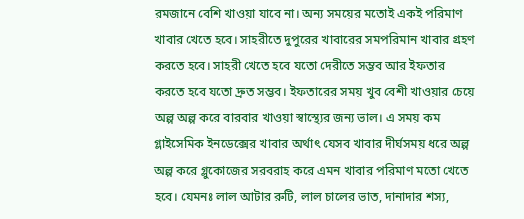রমজানে বেশি খাওয়া যাবে না। অন্য সময়ের মতোই একই পরিমাণ খাবার খেতে হবে। সাহরীতে দুপুরের খাবারের সমপরিমান খাবার গ্রহণ করতে হবে। সাহরী খেতে হবে যতো দেরীতে সম্ভব আর ইফতার করতে হবে যতো দ্রুত সম্ভব। ইফতারের সময় খুব বেশী খাওয়ার চেয়ে অল্প অল্প করে বারবার খাওয়া স্বাস্থ্যের জন্য ভাল। এ সময় কম গ্লাইসেমিক ইনডেক্সের খাবার অর্থাৎ যেসব খাবার দীর্ঘসময় ধরে অল্প অল্প করে গ্লুকোজের সরবরাহ করে এমন খাবার পরিমাণ মতো খেতে হবে। যেমনঃ লাল আটার রুটি, লাল চালের ভাত, দানাদার শস্য,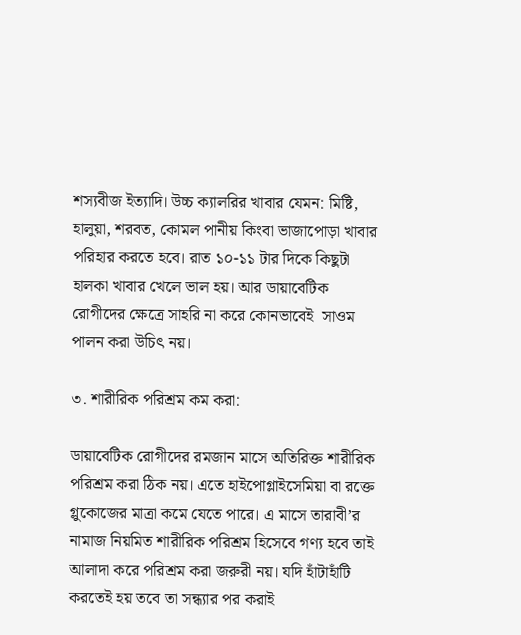শস্যবীজ ইত্যাদি। উচ্চ ক্যালরির খাবার যেমন: মিষ্টি, হালুয়া, শরবত, কোমল পানীয় কিংবা ভাজাপোড়া খাবার পরিহার করতে হবে। রাত ১০-১১ টার দিকে কিছুটা হালকা খাবার খেলে ভাল হয়। আর ডায়াবেটিক রোগীদের ক্ষেত্রে সাহরি না করে কোনভাবেই  সাওম পালন করা উচিৎ নয়।

৩. শারীরিক পরিশ্রম কম করা:

ডায়াবেটিক রোগীদের রমজান মাসে অতিরিক্ত শারীরিক পরিশ্রম করা ঠিক নয়। এতে হাইপোগ্লাইসেমিয়া বা রক্তে গ্লুকোজের মাত্রা কমে যেতে পারে। এ মাসে তারাবী’র নামাজ নিয়মিত শারীরিক পরিশ্রম হিসেবে গণ্য হবে তাই আলাদা করে পরিশ্রম করা জরুরী নয়। যদি হাঁটাহাঁটি করতেই হয় তবে তা সন্ধ্যার পর করাই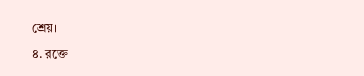শ্রেয়।

৪. রক্তে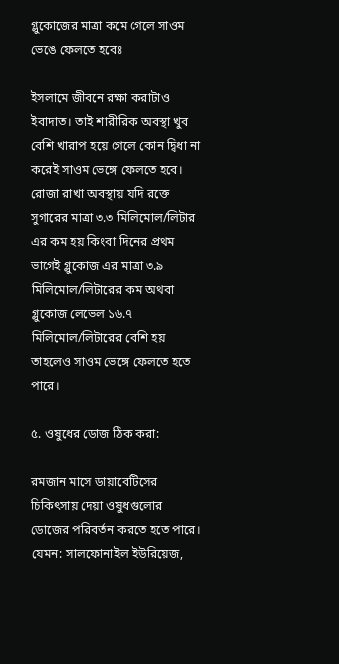গ্লুকোজের মাত্রা কমে গেলে সাওম ভেঙে ফেলতে হবেঃ

ইসলামে জীবনে রক্ষা করাটাও ইবাদাত। তাই শারীরিক অবস্থা খুব বেশি খারাপ হয়ে গেলে কোন দ্বিধা না করেই সাওম ভেঙ্গে ফেলতে হবে। রোজা রাখা অবস্থায় যদি রক্তে সুগারের মাত্রা ৩.৩ মিলিমোল/লিটার এর কম হয় কিংবা দিনের প্রথম ভাগেই গ্লুকোজ এর মাত্রা ৩.৯ মিলিমোল/লিটারের কম অথবা গ্লুকোজ লেভেল ১৬.৭ মিলিমোল/লিটারের বেশি হয় তাহলেও সাওম ভেঙ্গে ফেলতে হতে পারে।

৫. ওষুধের ডোজ ঠিক করা:

রমজান মাসে ডায়াবেটিসের চিকিৎসায় দেয়া ওষুধগুলোর ডোজের পরিবর্তন করতে হতে পারে। যেমন: সালফোনাইল ইউরিয়েজ,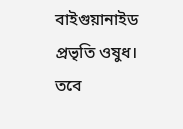বাইগুয়ানাইড প্রভৃতি ওষুধ। তবে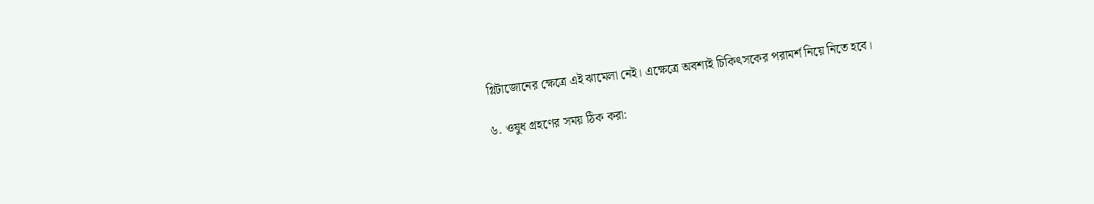গ্লিটাজোনের ক্ষেত্রে এই ঝামেলা নেই। এক্ষেত্রে অবশ্যই চিকিৎসকের পরামর্শ নিয়ে নিতে হবে।

৬. ওষুধ গ্রহণের সময় ঠিক করা: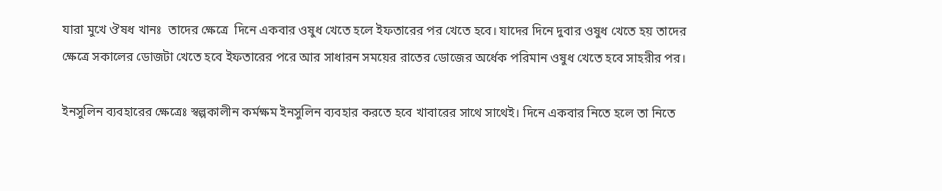যারা মুখে ঔষধ খানঃ  তাদের ক্ষেত্রে  দিনে একবার ওষুধ খেতে হলে ইফতারের পর খেতে হবে। যাদের দিনে দুবার ওষুধ খেতে হয় তাদের ক্ষেত্রে সকালের ডোজটা খেতে হবে ইফতারের পরে আর সাধারন সময়ের রাতের ডোজের অর্ধেক পরিমান ওষুধ খেতে হবে সাহরীর পর।

ইনসুলিন ব্যবহারের ক্ষেত্রেঃ স্বল্পকালীন কর্মক্ষম ইনসুলিন ব্যবহার করতে হবে খাবারের সাথে সাথেই। দিনে একবার নিতে হলে তা নিতে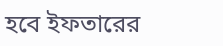হবে ইফতারের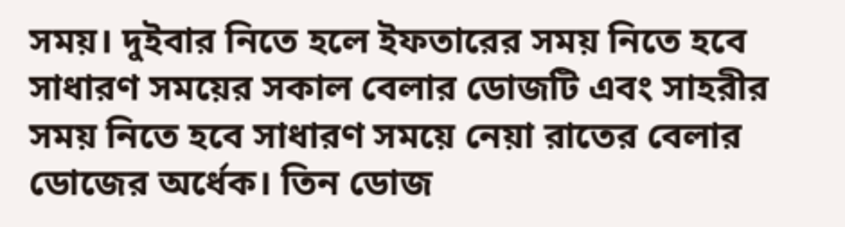সময়। দুইবার নিতে হলে ইফতারের সময় নিতে হবে সাধারণ সময়ের সকাল বেলার ডোজটি এবং সাহরীর সময় নিতে হবে সাধারণ সময়ে নেয়া রাতের বেলার ডোজের অর্ধেক। তিন ডোজ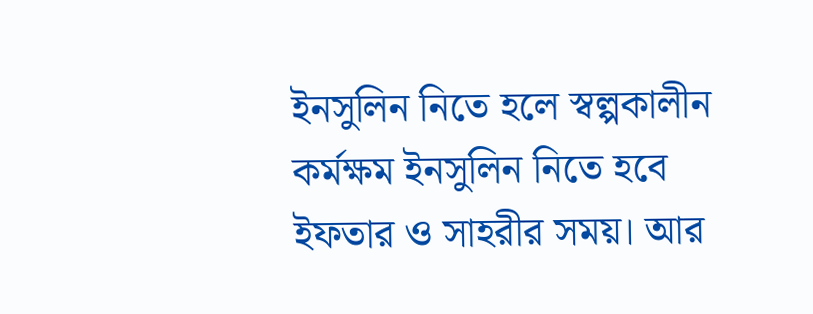ইনসুলিন নিতে হলে স্বল্পকালীন কর্মক্ষম ইনসুলিন নিতে হবে ইফতার ও সাহরীর সময়। আর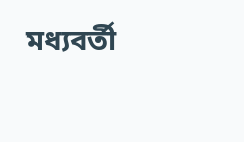মধ্যবর্তী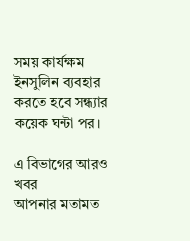সময় কার্যক্ষম ইনসুলিন ব্যবহার করতে হবে সন্ধ্যার কয়েক ঘন্টা পর।

এ বিভাগের আরও খবর
আপনার মতামত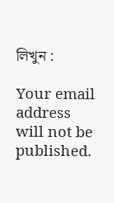লিখুন :

Your email address will not be published.